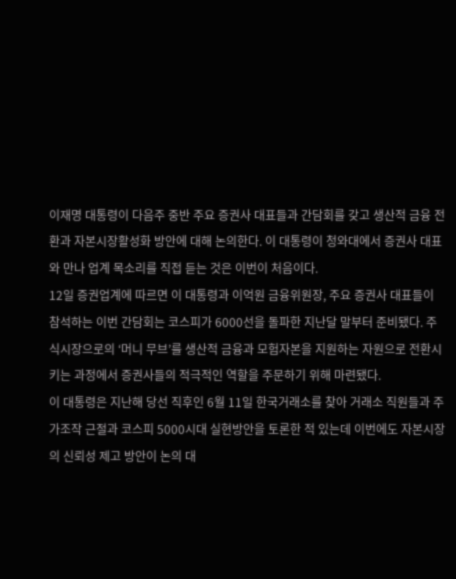이재명 대통령이 다음주 중반 주요 증권사 대표들과 간담회를 갖고 생산적 금융 전환과 자본시장활성화 방안에 대해 논의한다. 이 대통령이 청와대에서 증권사 대표와 만나 업계 목소리를 직접 듣는 것은 이번이 처음이다.
12일 증권업계에 따르면 이 대통령과 이억원 금융위원장, 주요 증권사 대표들이 참석하는 이번 간담회는 코스피가 6000선을 돌파한 지난달 말부터 준비됐다. 주식시장으로의 ‘머니 무브’를 생산적 금융과 모험자본을 지원하는 자원으로 전환시키는 과정에서 증권사들의 적극적인 역할을 주문하기 위해 마련됐다.
이 대통령은 지난해 당선 직후인 6월 11일 한국거래소를 찾아 거래소 직원들과 주가조작 근절과 코스피 5000시대 실현방안을 토론한 적 있는데 이번에도 자본시장의 신뢰성 제고 방안이 논의 대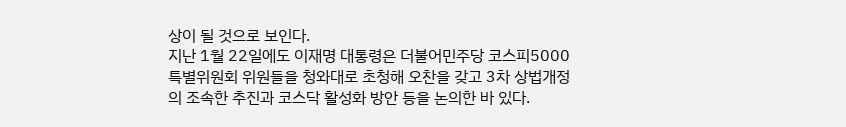상이 될 것으로 보인다.
지난 1월 22일에도 이재명 대통령은 더불어민주당 코스피5000특별위원회 위원들을 청와대로 초청해 오찬을 갖고 3차 상법개정의 조속한 추진과 코스닥 활성화 방안 등을 논의한 바 있다.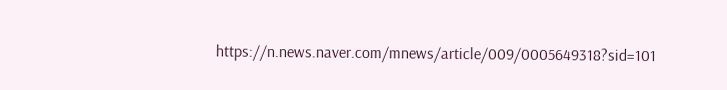https://n.news.naver.com/mnews/article/009/0005649318?sid=101